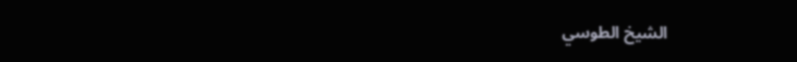الشيخ الطوسي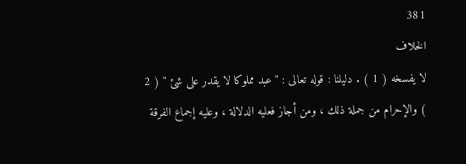381
الخلاف
لا يفسخه ( 1 ) . دليلنا : قوله تعالى : " عبد مملوكا لا يقدر على شئ " ( 2 ) والإحرام من جملة ذلك ، ومن أجاز فعليه الدلالة ، وعليه إجماع الفرقة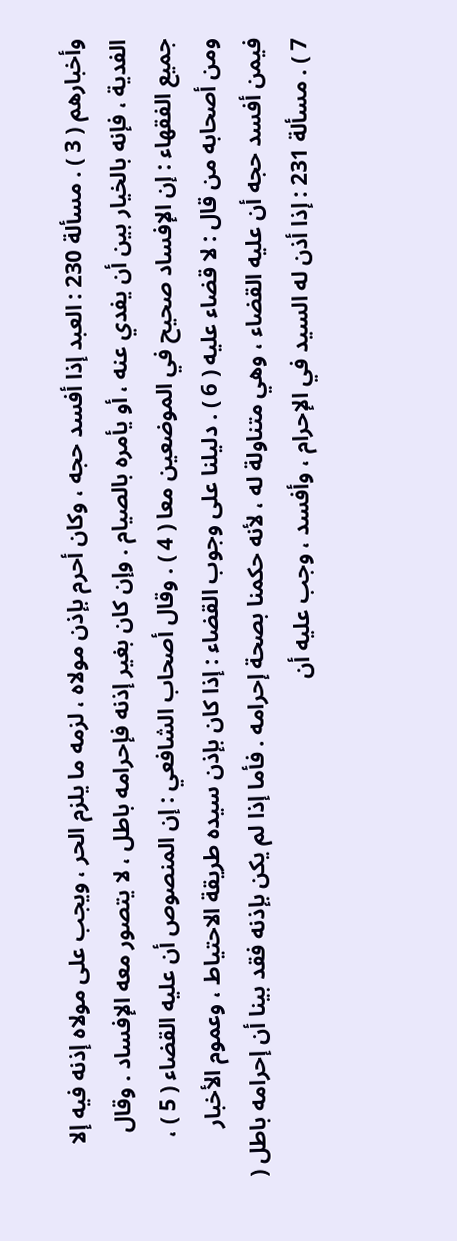وأخبارهم ( 3 ) . مسألة 230 : العبد إذا أفسد حجه ، وكان أحرم بإذن مولاه ، لزمه ما يلزم الحر ، ويجب على مولاه إذنه فيه إلا الفدية ، فإنه بالخيار بين أن يفدي عنه ، أو يأمره بالصيام . وإن كان بغير إذنه فإحرامه باطل ، لا يتصور معه الإفساد . وقال جميع الفقهاء : إن الإفساد صحيح في الموضعين معا ( 4 ) . وقال أصحاب الشافعي : إن المنصوص أن عليه القضاء ( 5 ) ، ومن أصحابه من قال : لا قضاء عليه ( 6 ) . دليلنا على وجوب القضاء : إذا كان بإذن سيده طريقة الاحتياط ، وعموم الأخبار فيمن أفسد حجه أن عليه القضاء ، وهي متناولة له ، لأنه حكمنا بصحة إحرامه . فأما إذا لم يكن بإذنه فقد بينا أن إحرامه باطل ( 7 ) . مسألة 231 : إذا أذن له السيد في الإحرام ، وأفسد ، وجب عليه أن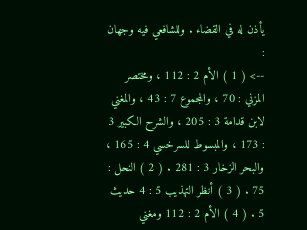يأذن له في القضاء . وللشافعي فيه وجهان :
--> ( 1 ) الأم 2 : 112 ، ومختصر المزني : 70 ، والمجموع 7 : 43 ، والمغني لابن قدامة 3 : 205 ، والشرح الكبير 3 : 173 ، والمبسوط للسرخسي 4 : 165 ، والبحر الزخار 3 : 281 . ( 2 ) النحل : 75 . ( 3 ) أنظر التهذيب 5 : 4 حديث 5 . ( 4 ) الأم 2 : 112 ومغني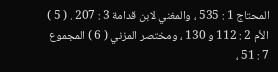المحتاج 1 : 535 ، والمغني لابن قدامة 3 : 207 . ( 5 ) الأم 2 : 112 و 130 ، ومختصر المزني ( 6 ) المجموع 7 : 51 ،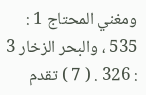ومغني المحتاج 1 : 535 ، والبحر الزخار 3 : 326 . ( 7 ) تقدم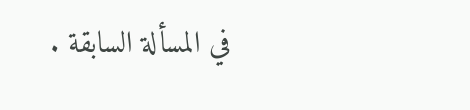في المسألة السابقة .